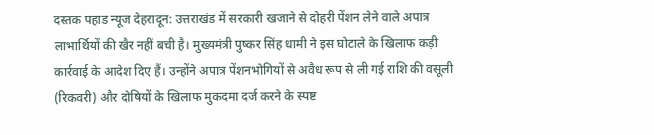दस्तक पहाड न्यूज देहरादून: उत्तराखंड में सरकारी खजाने से दोहरी पेंशन लेने वाले अपात्र लाभार्थियों की खैर नहीं बची है। मुख्यमंत्री पुष्कर सिंह धामी ने इस घोटाले के खिलाफ कड़ी कार्रवाई के आदेश दिए हैं। उन्होंने अपात्र पेंशनभोगियों से अवैध रूप से ली गई राशि की वसूली (रिकवरी) और दोषियों के खिलाफ मुकदमा दर्ज करने के स्पष्ट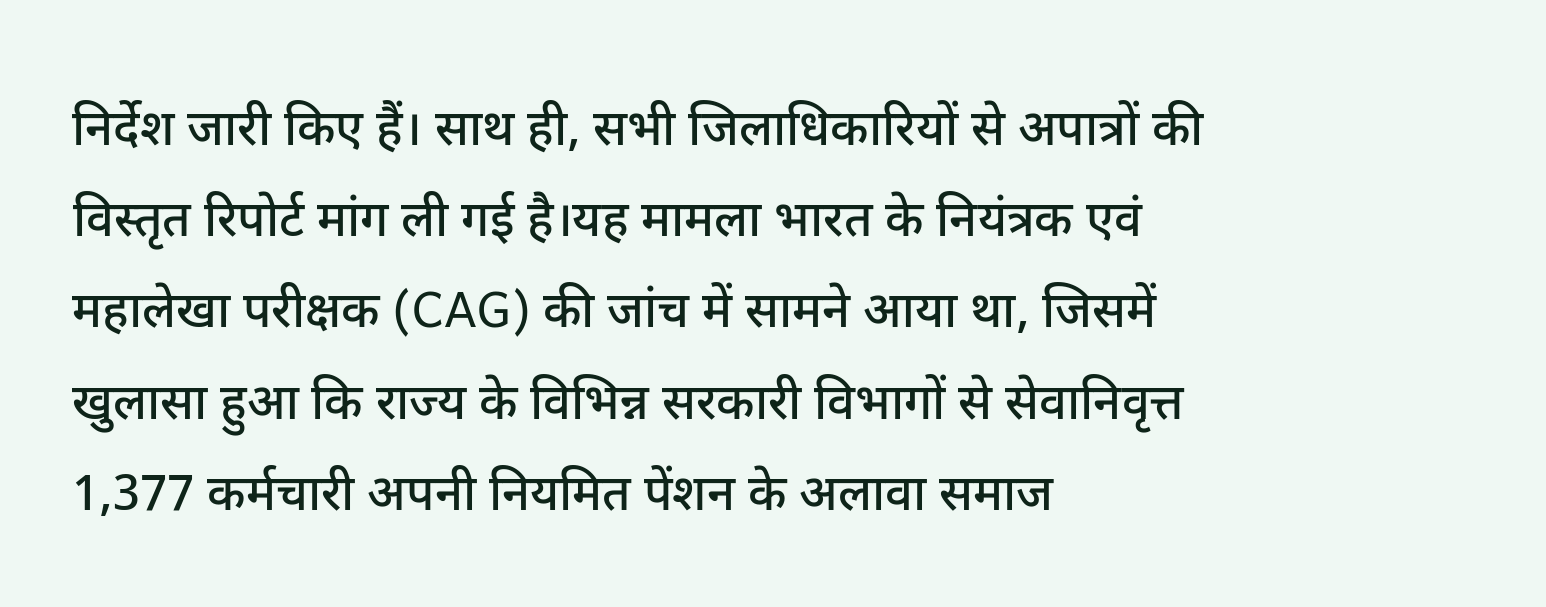निर्देश जारी किए हैं। साथ ही, सभी जिलाधिकारियों से अपात्रों की विस्तृत रिपोर्ट मांग ली गई है।यह मामला भारत के नियंत्रक एवं महालेखा परीक्षक (CAG) की जांच में सामने आया था, जिसमें खुलासा हुआ कि राज्य के विभिन्न सरकारी विभागों से सेवानिवृत्त 1,377 कर्मचारी अपनी नियमित पेंशन के अलावा समाज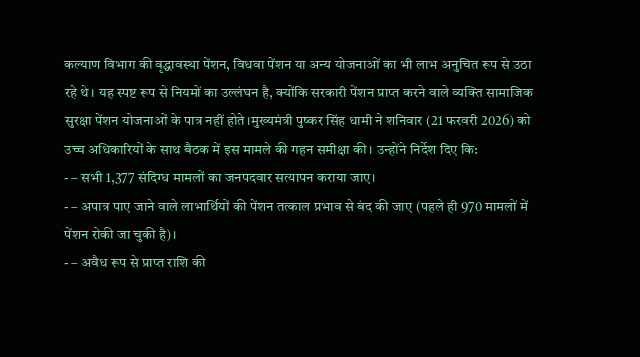कल्याण विभाग की वृद्धावस्था पेंशन, विधवा पेंशन या अन्य योजनाओं का भी लाभ अनुचित रूप से उठा रहे थे। यह स्पष्ट रूप से नियमों का उल्लंघन है, क्योंकि सरकारी पेंशन प्राप्त करने वाले व्यक्ति सामाजिक सुरक्षा पेंशन योजनाओं के पात्र नहीं होते।मुख्यमंत्री पुष्कर सिंह धामी ने शनिवार (21 फरवरी 2026) को उच्च अधिकारियों के साथ बैठक में इस मामले की गहन समीक्षा की। उन्होंने निर्देश दिए कि:
- – सभी 1,377 संदिग्ध मामलों का जनपदवार सत्यापन कराया जाए।
- – अपात्र पाए जाने वाले लाभार्थियों की पेंशन तत्काल प्रभाव से बंद की जाए (पहले ही 970 मामलों में पेंशन रोकी जा चुकी है)।
- – अवैध रूप से प्राप्त राशि की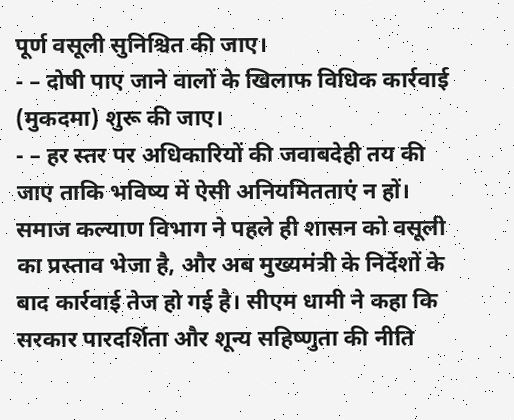पूर्ण वसूली सुनिश्चित की जाए।
- – दोषी पाए जाने वालों के खिलाफ विधिक कार्रवाई (मुकदमा) शुरू की जाए।
- – हर स्तर पर अधिकारियों की जवाबदेही तय की जाए ताकि भविष्य में ऐसी अनियमितताएं न हों।
समाज कल्याण विभाग ने पहले ही शासन को वसूली का प्रस्ताव भेजा है, और अब मुख्यमंत्री के निर्देशों के बाद कार्रवाई तेज हो गई है। सीएम धामी ने कहा कि सरकार पारदर्शिता और शून्य सहिष्णुता की नीति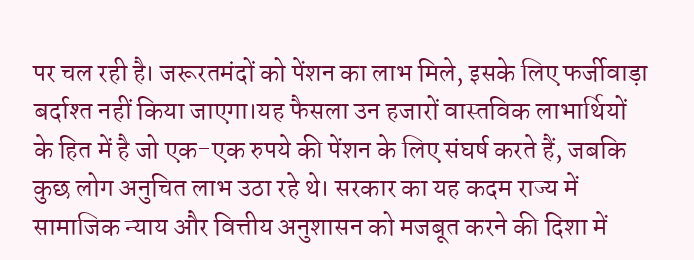पर चल रही है। जरूरतमंदों को पेंशन का लाभ मिले, इसके लिए फर्जीवाड़ा बर्दाश्त नहीं किया जाएगा।यह फैसला उन हजारों वास्तविक लाभार्थियों के हित में है जो एक-एक रुपये की पेंशन के लिए संघर्ष करते हैं, जबकि कुछ लोग अनुचित लाभ उठा रहे थे। सरकार का यह कदम राज्य में सामाजिक न्याय और वित्तीय अनुशासन को मजबूत करने की दिशा में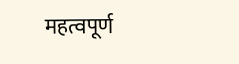महत्वपूर्ण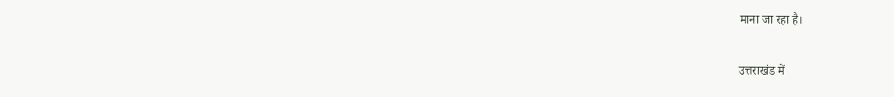माना जा रहा है।


उत्तराखंड में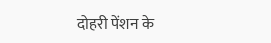दोहरी पेंशन के